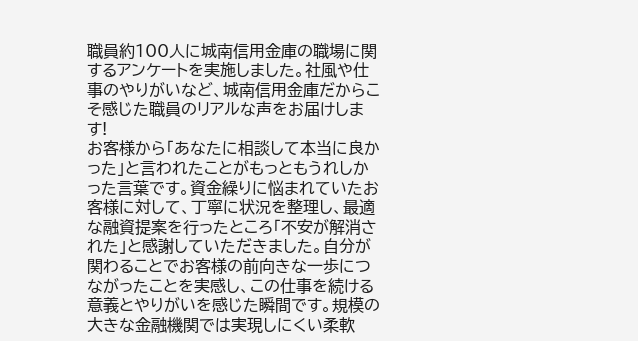職員約100人に城南信用金庫の職場に関するアンケートを実施しました。社風や仕事のやりがいなど、城南信用金庫だからこそ感じた職員のリアルな声をお届けします!
お客様から「あなたに相談して本当に良かった」と言われたことがもっともうれしかった言葉です。資金繰りに悩まれていたお客様に対して、丁寧に状況を整理し、最適な融資提案を行ったところ「不安が解消された」と感謝していただきました。自分が関わることでお客様の前向きな一歩につながったことを実感し、この仕事を続ける意義とやりがいを感じた瞬間です。規模の大きな金融機関では実現しにくい柔軟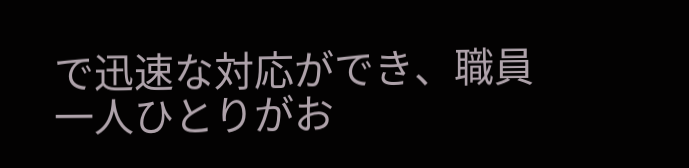で迅速な対応ができ、職員一人ひとりがお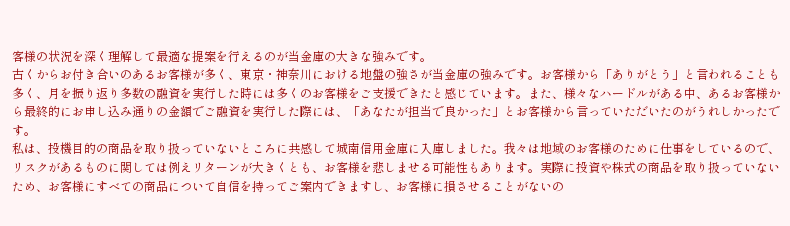客様の状況を深く理解して最適な提案を行えるのが当金庫の大きな強みです。
古くからお付き合いのあるお客様が多く、東京・神奈川における地盤の強さが当金庫の強みです。お客様から「ありがとう」と言われることも多く、月を振り返り多数の融資を実行した時には多くのお客様をご支援できたと感じています。また、様々なハードルがある中、あるお客様から最終的にお申し込み通りの金額でご融資を実行した際には、「あなたが担当で良かった」とお客様から言っていただいたのがうれしかったです。
私は、投機目的の商品を取り扱っていないところに共感して城南信用金庫に入庫しました。我々は地域のお客様のために仕事をしているので、リスクがあるものに関しては例えリターンが大きくとも、お客様を悲しませる可能性もあります。実際に投資や株式の商品を取り扱っていないため、お客様にすべての商品について自信を持ってご案内できますし、お客様に損させることがないの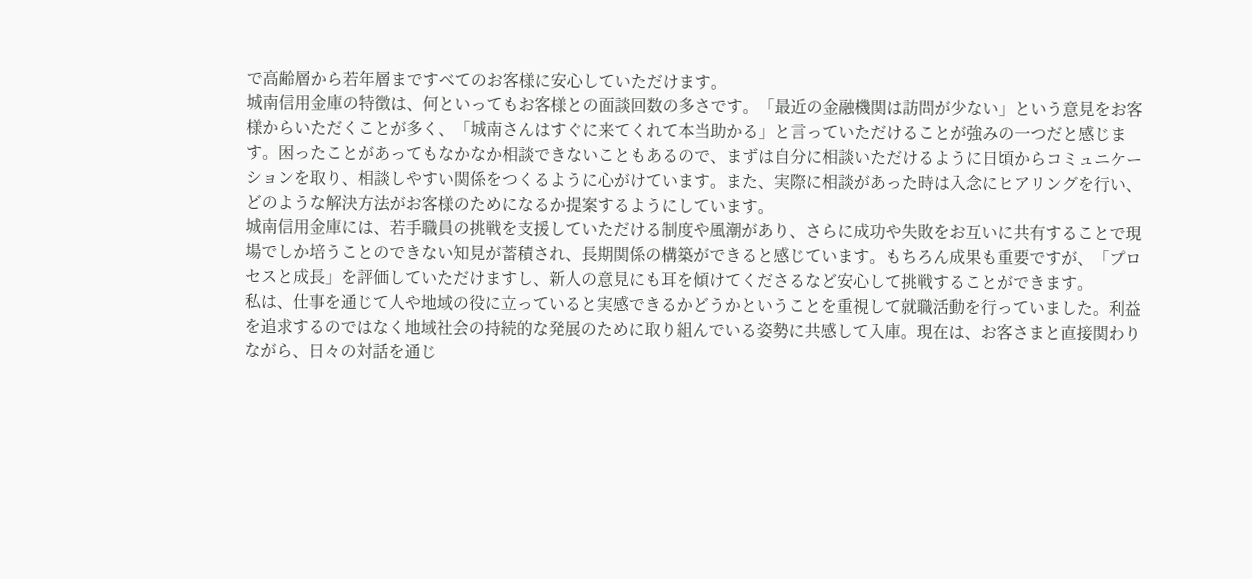で高齢層から若年層まですべてのお客様に安心していただけます。
城南信用金庫の特徴は、何といってもお客様との面談回数の多さです。「最近の金融機関は訪問が少ない」という意見をお客様からいただくことが多く、「城南さんはすぐに来てくれて本当助かる」と言っていただけることが強みの一つだと感じます。困ったことがあってもなかなか相談できないこともあるので、まずは自分に相談いただけるように日頃からコミュニケーションを取り、相談しやすい関係をつくるように心がけています。また、実際に相談があった時は入念にヒアリングを行い、どのような解決方法がお客様のためになるか提案するようにしています。
城南信用金庫には、若手職員の挑戦を支援していただける制度や風潮があり、さらに成功や失敗をお互いに共有することで現場でしか培うことのできない知見が蓄積され、長期関係の構築ができると感じています。もちろん成果も重要ですが、「プロセスと成長」を評価していただけますし、新人の意見にも耳を傾けてくださるなど安心して挑戦することができます。
私は、仕事を通じて人や地域の役に立っていると実感できるかどうかということを重視して就職活動を行っていました。利益を追求するのではなく地域社会の持続的な発展のために取り組んでいる姿勢に共感して入庫。現在は、お客さまと直接関わりながら、日々の対話を通じ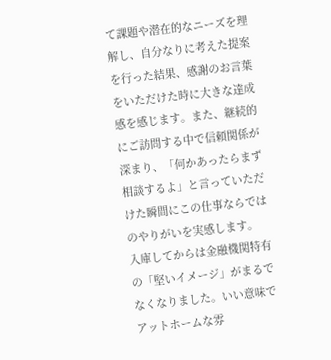て課題や潜在的なニーズを理解し、自分なりに考えた提案を行った結果、感謝のお言葉をいただけた時に大きな達成感を感じます。また、継続的にご訪問する中で信頼関係が深まり、「何かあったらまず相談するよ」と言っていただけた瞬間にこの仕事ならではのやりがいを実感します。
入庫してからは金融機関特有の「堅いイメージ」がまるでなくなりました。いい意味でアットホームな雰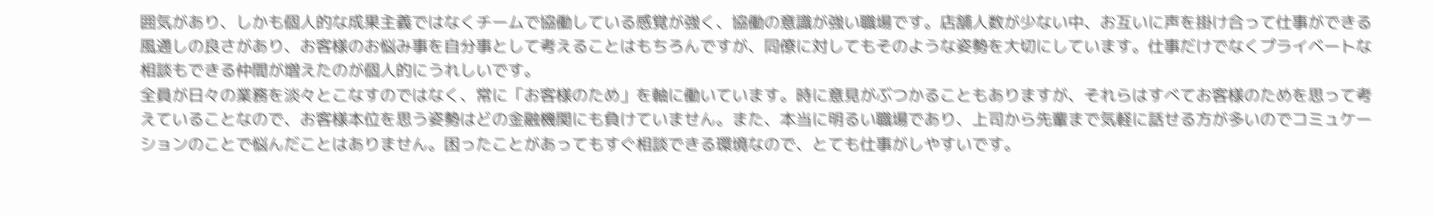囲気があり、しかも個人的な成果主義ではなくチームで協働している感覚が強く、協働の意識が強い職場です。店舗人数が少ない中、お互いに声を掛け合って仕事ができる風通しの良さがあり、お客様のお悩み事を自分事として考えることはもちろんですが、同僚に対してもそのような姿勢を大切にしています。仕事だけでなくプライベートな相談もできる仲間が増えたのが個人的にうれしいです。
全員が日々の業務を淡々とこなすのではなく、常に「お客様のため」を軸に働いています。時に意見がぶつかることもありますが、それらはすべてお客様のためを思って考えていることなので、お客様本位を思う姿勢はどの金融機関にも負けていません。また、本当に明るい職場であり、上司から先輩まで気軽に話せる方が多いのでコミュケーションのことで悩んだことはありません。困ったことがあってもすぐ相談できる環境なので、とても仕事がしやすいです。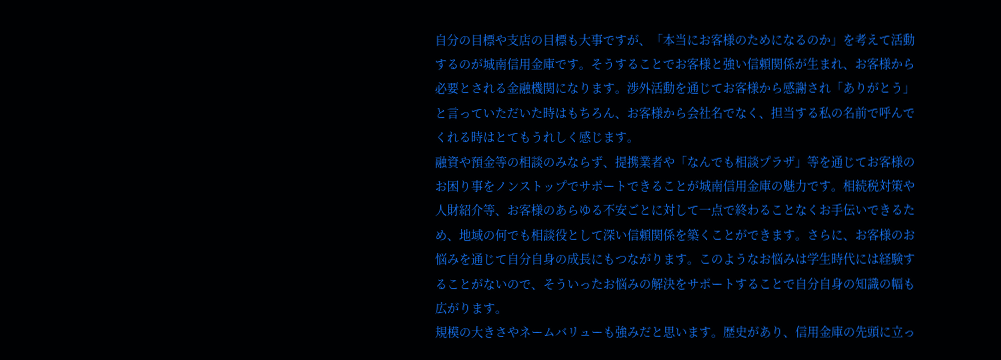自分の目標や支店の目標も大事ですが、「本当にお客様のためになるのか」を考えて活動するのが城南信用金庫です。そうすることでお客様と強い信頼関係が生まれ、お客様から必要とされる金融機関になります。渉外活動を通じてお客様から感謝され「ありがとう」と言っていただいた時はもちろん、お客様から会社名でなく、担当する私の名前で呼んでくれる時はとてもうれしく感じます。
融資や預金等の相談のみならず、提携業者や「なんでも相談プラザ」等を通じてお客様のお困り事をノンストップでサポートできることが城南信用金庫の魅力です。相続税対策や人財紹介等、お客様のあらゆる不安ごとに対して一点で終わることなくお手伝いできるため、地域の何でも相談役として深い信頼関係を築くことができます。さらに、お客様のお悩みを通じて自分自身の成長にもつながります。このようなお悩みは学生時代には経験することがないので、そういったお悩みの解決をサポートすることで自分自身の知識の幅も広がります。
規模の大きさやネームバリューも強みだと思います。歴史があり、信用金庫の先頭に立っ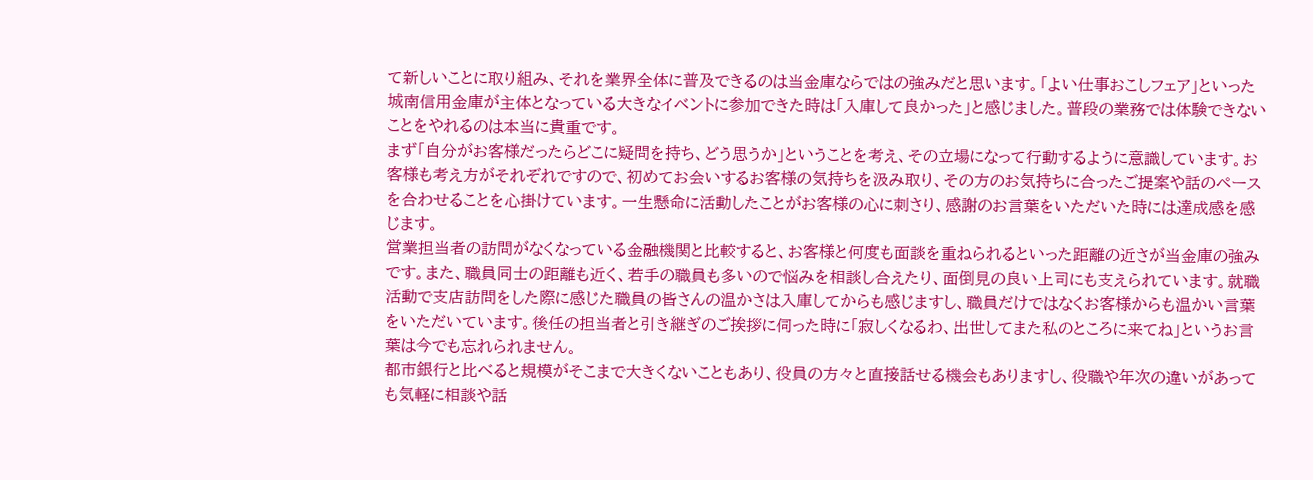て新しいことに取り組み、それを業界全体に普及できるのは当金庫ならではの強みだと思います。「よい仕事おこしフェア」といった城南信用金庫が主体となっている大きなイベントに参加できた時は「入庫して良かった」と感じました。普段の業務では体験できないことをやれるのは本当に貴重です。
まず「自分がお客様だったらどこに疑問を持ち、どう思うか」ということを考え、その立場になって行動するように意識しています。お客様も考え方がそれぞれですので、初めてお会いするお客様の気持ちを汲み取り、その方のお気持ちに合ったご提案や話のペースを合わせることを心掛けています。一生懸命に活動したことがお客様の心に刺さり、感謝のお言葉をいただいた時には達成感を感じます。
営業担当者の訪問がなくなっている金融機関と比較すると、お客様と何度も面談を重ねられるといった距離の近さが当金庫の強みです。また、職員同士の距離も近く、若手の職員も多いので悩みを相談し合えたり、面倒見の良い上司にも支えられています。就職活動で支店訪問をした際に感じた職員の皆さんの温かさは入庫してからも感じますし、職員だけではなくお客様からも温かい言葉をいただいています。後任の担当者と引き継ぎのご挨拶に伺った時に「寂しくなるわ、出世してまた私のところに来てね」というお言葉は今でも忘れられません。
都市銀行と比べると規模がそこまで大きくないこともあり、役員の方々と直接話せる機会もありますし、役職や年次の違いがあっても気軽に相談や話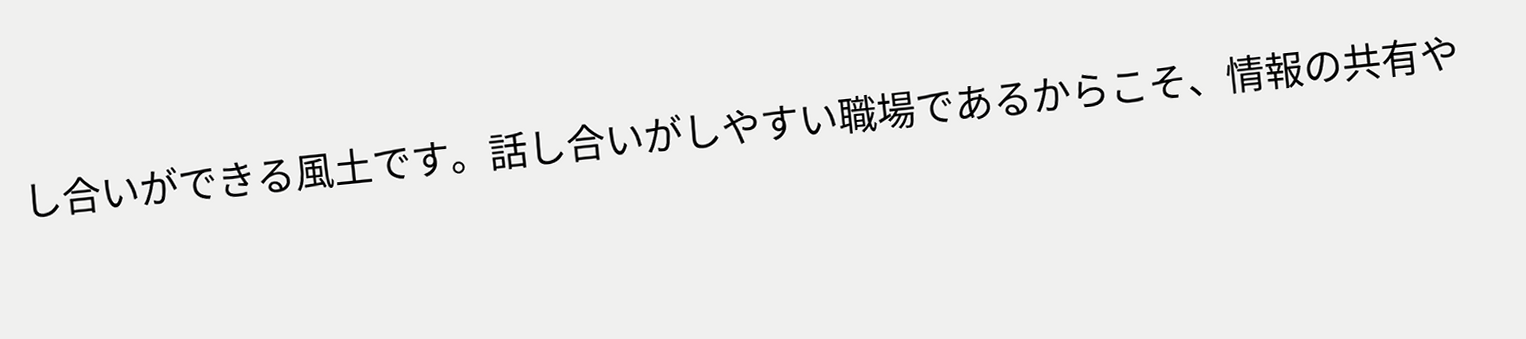し合いができる風土です。話し合いがしやすい職場であるからこそ、情報の共有や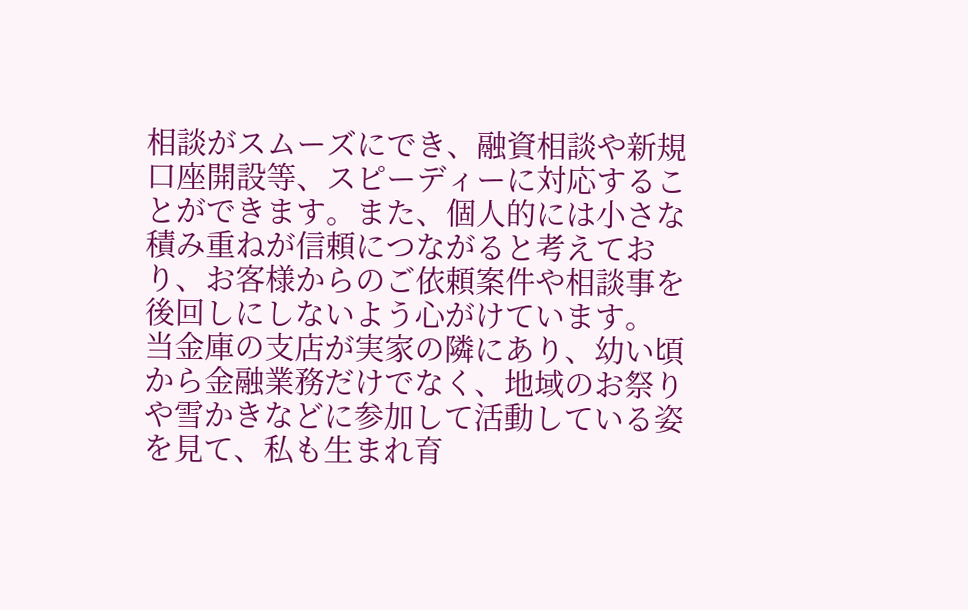相談がスムーズにでき、融資相談や新規口座開設等、スピーディーに対応することができます。また、個人的には小さな積み重ねが信頼につながると考えており、お客様からのご依頼案件や相談事を後回しにしないよう心がけています。
当金庫の支店が実家の隣にあり、幼い頃から金融業務だけでなく、地域のお祭りや雪かきなどに参加して活動している姿を見て、私も生まれ育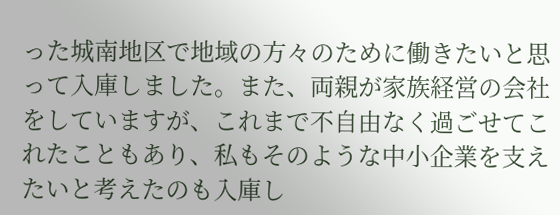った城南地区で地域の方々のために働きたいと思って入庫しました。また、両親が家族経営の会社をしていますが、これまで不自由なく過ごせてこれたこともあり、私もそのような中小企業を支えたいと考えたのも入庫し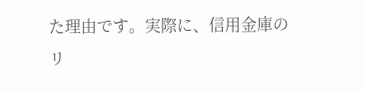た理由です。実際に、信用金庫のリ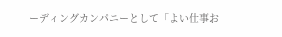ーディングカンパニーとして「よい仕事お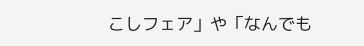こしフェア」や「なんでも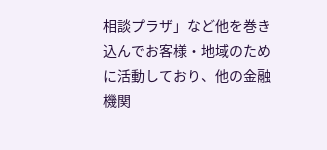相談プラザ」など他を巻き込んでお客様・地域のために活動しており、他の金融機関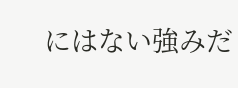にはない強みだ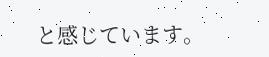と感じています。